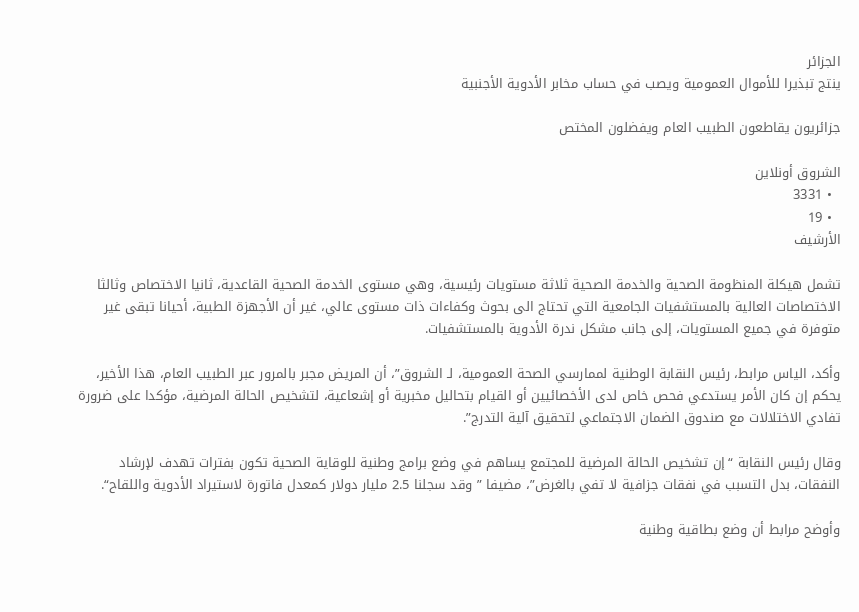الجزائر
ينتج تبذيرا للأموال العمومية ويصب في حساب مخابر الأدوية الأجنبية

جزائريون يقاطعون الطبيب العام ويفضلون المختص

الشروق أونلاين
  • 3331
  • 19
الأرشيف

تشمل هيكلة المنظومة الصحية والخدمة الصحية ثلاثة مستويات رئيسية، وهي مستوى الخدمة الصحية القاعدية، ثانيا الاختصاص وثالثا الاختصاصات العالية بالمستشفيات الجامعية التي تحتاج الى بحوث وكفاءات ذات مستوى عالي، غير أن الأجهزة الطبية، أحيانا تبقى غير متوفرة في جميع المستويات، إلى جانب مشكل ندرة الأدوية بالمستشفيات.

وأكد، الياس مرابط، رئيس النقابة الوطنية لممارسي الصحة العمومية، لـ الشروق”، أن المريض مجبر بالمرور عبر الطبيب العام، هذا الأخير، يحكم إن كان الأمر يستدعي فحص خاص لدى الأخصائيين أو القيام بتحاليل مخبرية أو إشعاعية، لتشخيص الحالة المرضية، مؤكدا على ضرورة تفادي الاختلالات مع صندوق الضمان الاجتماعي لتحقيق آلية التدرج”.

وقال رئيس النقابة “إن تشخيص الحالة المرضية للمجتمع يساهم في وضع برامج وطنية للوقاية الصحية تكون بفترات تهدف لإرشاد النفقات، بدل التسبب في نفقات جزافية لا تفي بالغرض”، مضيفا ” وقد سجلنا 2.5 مليار دولار كمعدل فاتورة لاستيراد الأدوية واللقاح“.

وأوضح مرابط أن وضع بطاقية وطنية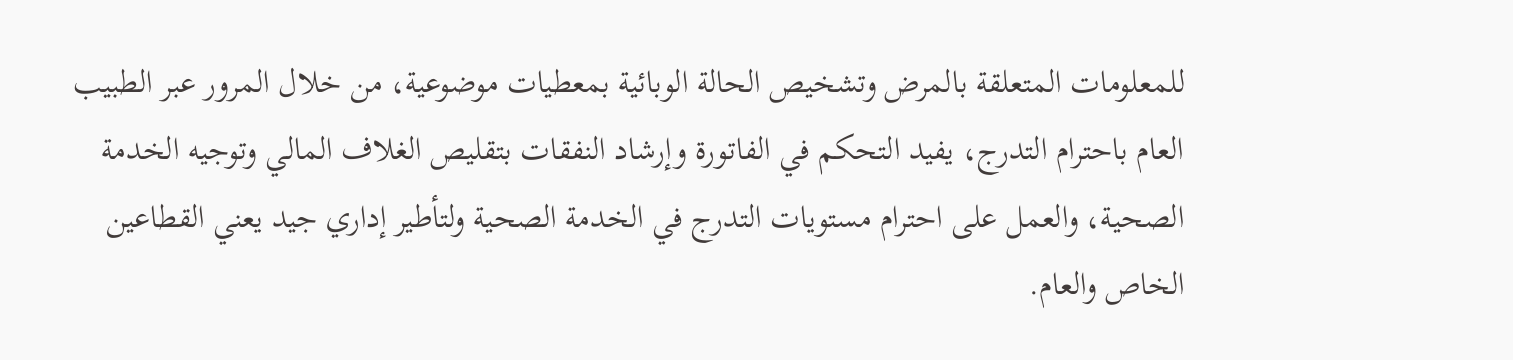للمعلومات المتعلقة بالمرض وتشخيص الحالة الوبائية بمعطيات موضوعية، من خلال المرور عبر الطبيب العام باحترام التدرج، يفيد التحكم في الفاتورة وإرشاد النفقات بتقليص الغلاف المالي وتوجيه الخدمة الصحية، والعمل على احترام مستويات التدرج في الخدمة الصحية ولتأطير إداري جيد يعني القطاعين الخاص والعام.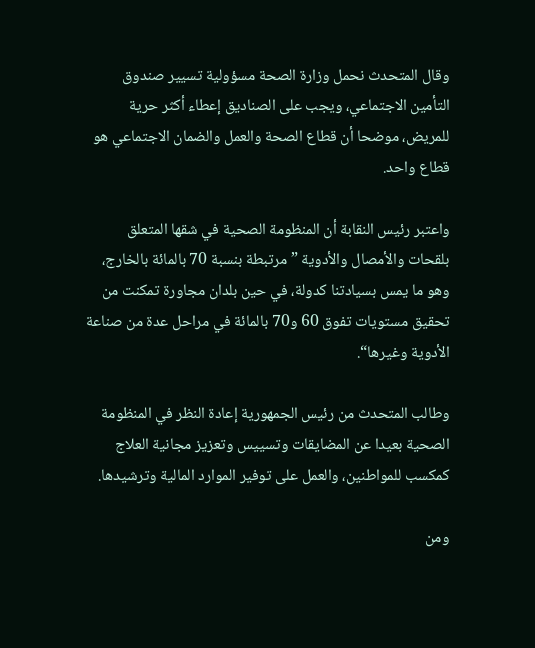وقال المتحدث نحمل وزارة الصحة مسؤولية تسيير صندوق التأمين الاجتماعي، ويجب على الصناديق إعطاء أكثر حرية للمريض، موضحا أن قطاع الصحة والعمل والضمان الاجتماعي هو قطاع واحد.

واعتبر رئيس النقابة أن المنظومة الصحية في شقها المتعلق بلقحات والأمصال والأدوية ” مرتبطة بنسبة 70 بالمائة بالخارج، وهو ما يمس بسيادتنا كدولة، في حين بلدان مجاورة تمكنت من تحقيق مستويات تفوق 60 و70 بالمائة في مراحل عدة من صناعة الأدوية وغيرها“.

وطالب المتحدث من رئيس الجمهورية إعادة النظر في المنظومة الصحية بعيدا عن المضايقات وتسييس وتعزيز مجانية العلاج كمكسب للمواطنين، والعمل على توفير الموارد المالية وترشيدها.

ومن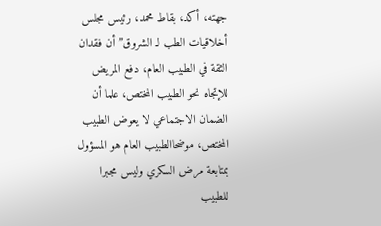جهته، أكد، بقاط محمد، رئيس مجلس أخلاقيات الطب لـ الشروق” أن فقدان الثقة في الطبيب العام، دفع المريض للإتجاه نحو الطبيب المختص، علما أن الضمان الاجتماعي لا يعوض الطبيب المختص، موضحاالطبيب العام هو المسؤول بمتابعة مرض السكري وليس مجبرا للطبيب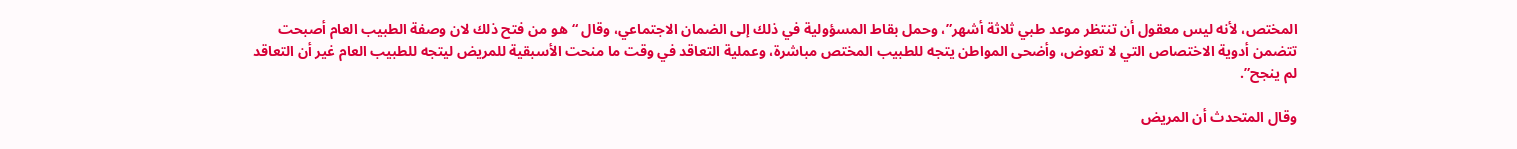المختص، لأنه ليس معقول أن تنتظر موعد طبي ثلاثة أشهر”، وحمل بقاط المسؤولية في ذلك إلى الضمان الاجتماعي، وقال “هو من فتح ذلك لان وصفة الطبيب العام أصبحت تتضمن أدوية الاختصاص التي لا تعوض، وأضحى المواطن يتجه للطبيب المختص مباشرة، وعملية التعاقد في وقت ما منحت الأسبقية للمريض ليتجه للطبيب العام غير أن التعاقد لم ينجح”.

وقال المتحدث أن المريض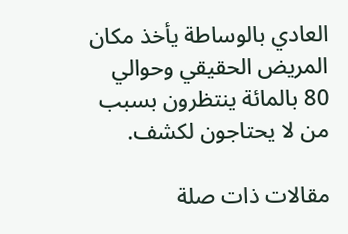العادي بالوساطة يأخذ مكان المريض الحقيقي وحوالي 80 بالمائة ينتظرون بسبب من لا يحتاجون لكشف.

مقالات ذات صلة